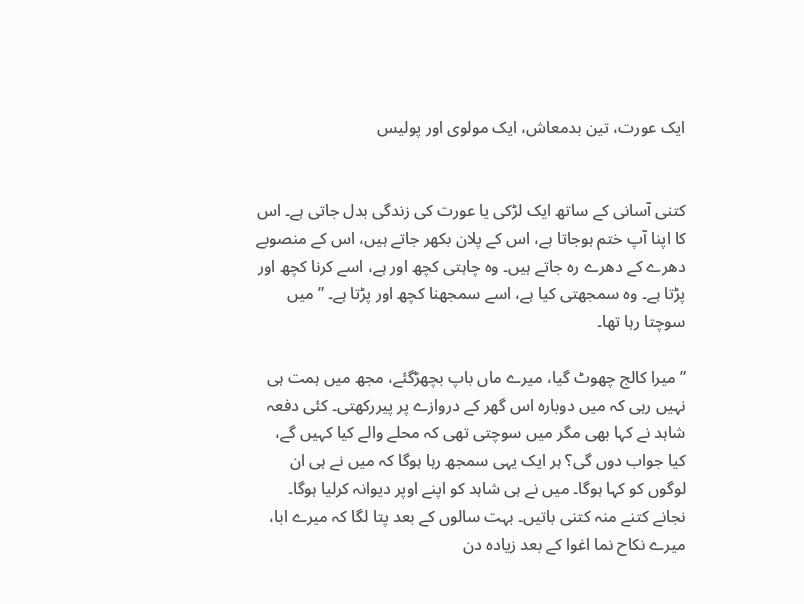ایک عورت، تین بدمعاش، ایک مولوی اور پولیس


کتنی آسانی کے ساتھ ایک لڑکی یا عورت کی زندگی بدل جاتی ہے۔ اس کا اپنا آپ ختم ہوجاتا ہے، اس کے پلان بکھر جاتے ہیں، اس کے منصوبے دھرے کے دھرے رہ جاتے ہیں۔ وہ چاہتی کچھ اور ہے، اسے کرنا کچھ اور پڑتا ہے۔ وہ سمجھتی کیا ہے، اسے سمجھنا کچھ اور پڑتا ہے۔ ”میں سوچتا رہا تھا۔

”میرا کالج چھوٹ گیا، میرے ماں باپ بچھڑگئے، مجھ میں ہمت ہی نہیں رہی کہ میں دوبارہ اس گھر کے دروازے پر پیررکھتی۔ کئی دفعہ شاہد نے کہا بھی مگر میں سوچتی تھی کہ محلے والے کیا کہیں گے، کیا جواب دوں گی؟ ہر ایک یہی سمجھ رہا ہوگا کہ میں نے ہی ان لوگوں کو کہا ہوگا۔ میں نے ہی شاہد کو اپنے اوپر دیوانہ کرلیا ہوگا۔ نجانے کتنے منہ کتنی باتیں۔ بہت سالوں کے بعد پتا لگا کہ میرے ابا، میرے نکاح نما اغوا کے بعد زیادہ دن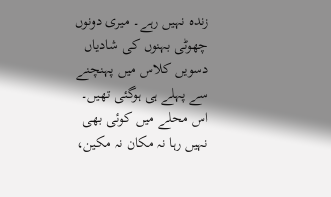زندہ نہیں رہے۔ میری دونوں چھوٹی بہنوں کی شادیاں دسویں کلاس میں پہنچنے سے پہلے ہی ہوگئی تھیں۔ اس محلے میں کوئی بھی نہیں رہا نہ مکان نہ مکین،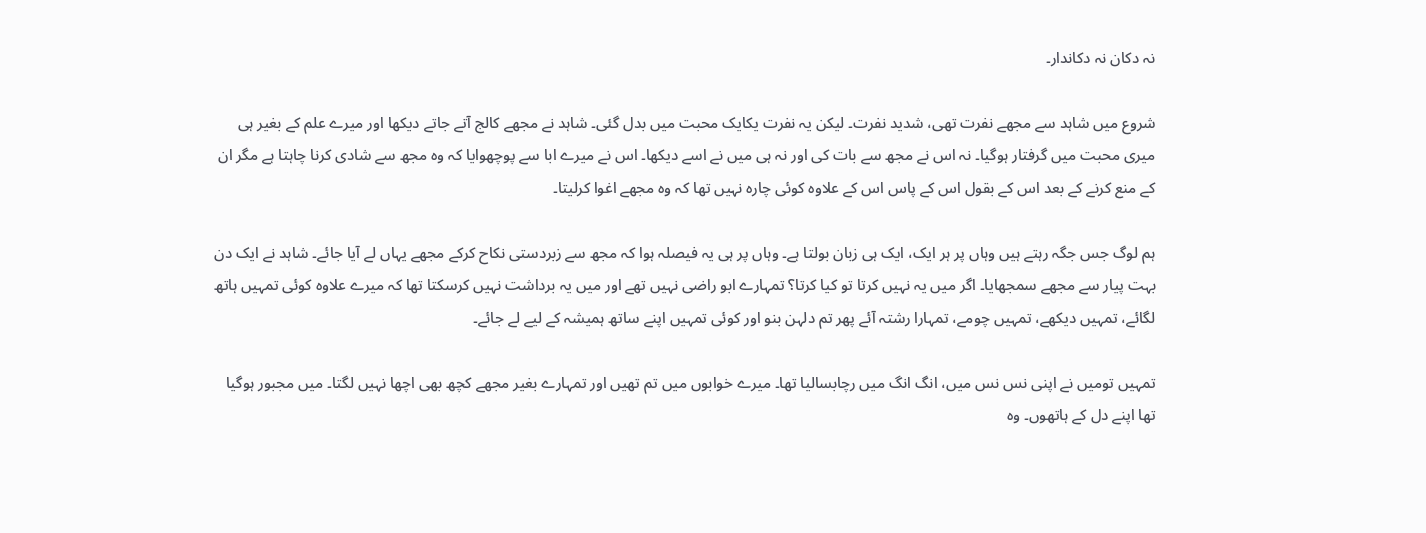نہ دکان نہ دکاندار۔

شروع میں شاہد سے مجھے نفرت تھی، شدید نفرت۔ لیکن یہ نفرت یکایک محبت میں بدل گئی۔ شاہد نے مجھے کالج آتے جاتے دیکھا اور میرے علم کے بغیر ہی میری محبت میں گرفتار ہوگیا۔ نہ اس نے مجھ سے بات کی اور نہ ہی میں نے اسے دیکھا۔ اس نے میرے ابا سے پوچھوایا کہ وہ مجھ سے شادی کرنا چاہتا ہے مگر ان کے منع کرنے کے بعد اس کے بقول اس کے پاس اس کے علاوہ کوئی چارہ نہیں تھا کہ وہ مجھے اغوا کرلیتا۔

ہم لوگ جس جگہ رہتے ہیں وہاں پر ہر ایک، ایک ہی زبان بولتا ہے۔ وہاں پر ہی یہ فیصلہ ہوا کہ مجھ سے زبردستی نکاح کرکے مجھے یہاں لے آیا جائے۔ شاہد نے ایک دن بہت پیار سے مجھے سمجھایا۔ اگر میں یہ نہیں کرتا تو کیا کرتا؟ تمہارے ابو راضی نہیں تھے اور میں یہ برداشت نہیں کرسکتا تھا کہ میرے علاوہ کوئی تمہیں ہاتھ لگائے، تمہیں دیکھے، تمہیں چومے، تمہارا رشتہ آئے پھر تم دلہن بنو اور کوئی تمہیں اپنے ساتھ ہمیشہ کے لیے لے جائے۔

تمہیں تومیں نے اپنی نس نس میں، انگ انگ میں رچابسالیا تھا۔ میرے خوابوں میں تم تھیں اور تمہارے بغیر مجھے کچھ بھی اچھا نہیں لگتا۔ میں مجبور ہوگیا تھا اپنے دل کے ہاتھوں۔ وہ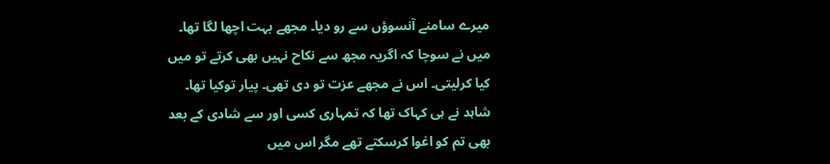میرے سامنے آنسوؤں سے رو دیا۔ مجھے بہت اچھا لگا تھا۔ میں نے سوچا کہ اگریہ مجھ سے نکاح نہیں بھی کرتے تو میں کیا کرلیتی۔ اس نے مجھے عزت تو دی تھی۔ پیار توکیا تھا۔ شاہد نے ہی کہاک تھا کہ تمہاری کسی اور سے شادی کے بعد بھی تم کو اغوا کرسکتے تھے مگر اس میں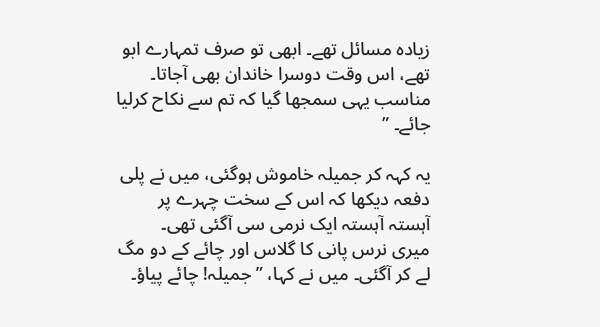زیادہ مسائل تھے۔ ابھی تو صرف تمہارے ابو تھے، اس وقت دوسرا خاندان بھی آجاتا۔ مناسب یہی سمجھا گیا کہ تم سے نکاح کرلیا جائے۔ ”

یہ کہہ کر جمیلہ خاموش ہوگئی، میں نے پلی دفعہ دیکھا کہ اس کے سخت چہرے پر آہستہ آہستہ ایک نرمی سی آگئی تھی۔
میری نرس پانی کا گلاس اور چائے کے دو مگ لے کر آگئی۔ میں نے کہا، ”جمیلہ! چائے پیاؤ۔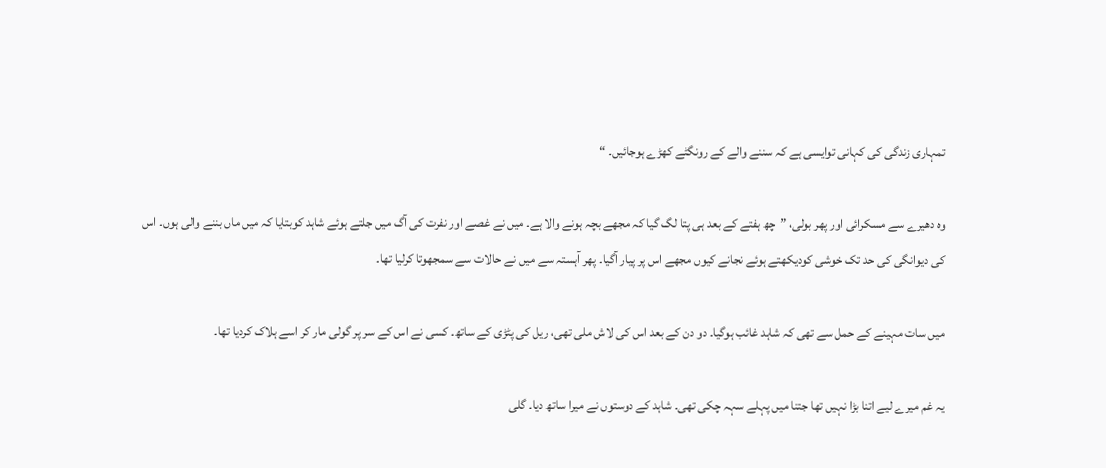تمہاری زندگی کی کہانی توایسی ہے کہ سننے والے کے رونگٹے کھڑے ہوجائیں۔ “

وہ دھیرے سے مسکرائی اور پھر بولی، ”چھ ہفتے کے بعد ہی پتا لگ گیا کہ مجھے بچہ ہونے والا ہے۔ میں نے غصے اور نفرت کی آگ میں جلتے ہوئے شاہد کوبتایا کہ میں ماں بننے والی ہوں۔ اس کی دیوانگی کی حد تک خوشی کودیکھتے ہوئے نجانے کیوں مجھے اس پر پیار آگیا۔ پھر آہستہ سے میں نے حالات سے سمجھوتا کرلیا تھا۔

میں سات مہینے کے حمل سے تھی کہ شاہد غائب ہوگیا۔ دو دن کے بعد اس کی لاش ملی تھی، ریل کی پٹڑی کے ساتھ۔ کسی نے اس کے سر پر گولی مار کر اسے ہلاک کردیا تھا۔

یہ غم میرے لیے اتنا بڑا نہیں تھا جتنا میں پہلے سہہ چکی تھی۔ شاہد کے دوستوں نے میرا ساتھ دیا۔ گلی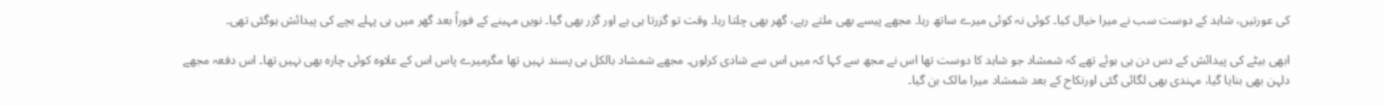کی عورتیں، شاہد کے دوست سب نے میرا خیال کیا۔ کوئی نہ کوئی میرے ساتھ رہا۔ مجھے پیسے بھی ملتے رہے، گھر بھی چلتا رہا۔ وقت تو گزرتا ہی ہے اور گزر بھی گیا۔ نویں مہینے کے فوراً بعد گھر میں ہی پہلے بچے کی پیدائش ہوگئی تھی۔

ابھی بیٹے کی پیدائش کے دس دن ہی ہوئے تھے کہ شمشاد جو شاہد کا دوست تھا اس نے مجھ سے کہا کہ میں اس سے شادی کرلوں۔ مجھے شمشاد بالکل ہی پسند نہیں تھا مگرمیرے پاس اس کے علاوہ کوئی چارہ بھی نہیں تھا۔ اس دفعہ مجھے دلہن بھی بنایا گیا، مہندی بھی لگائی گئی اورنکاح کے بعد شمشاد میرا مالک بن گیا۔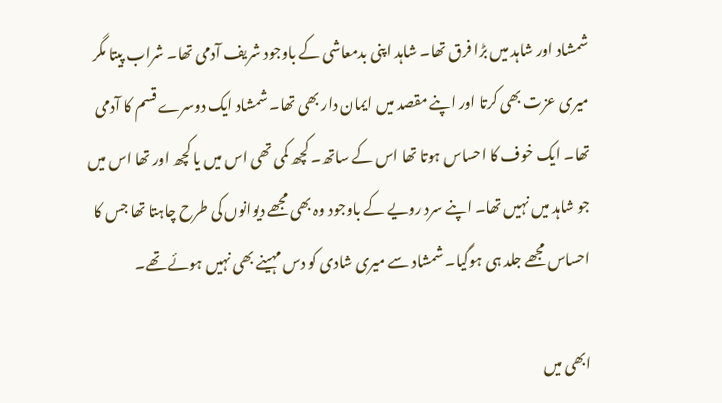شمشاد اور شاہد میں بڑا فرق تھا۔ شاہد اپنی بدمعاشی کے باوجود شریف آدمی تھا۔ شراب پیتا مگر میری عزت بھی کرتا اور اپنے مقصد میں ایمان دار بھی تھا۔ شمشاد ایک دوسرے قسم کا آدمی تھا۔ ایک خوف کا احساس ہوتا تھا اس کے ساتھ۔ کچھ کمی تھی اس میں یا کچھ اور تھا اس میں جو شاہد میں نہیں تھا۔ اپنے سرد رویے کے باوجود وہ بھی مجھے دیوانوں کی طرح چاہتا تھا جس کا احساس مجھے جلد ہی ہوگیا۔ شمشاد سے میری شادی کو دس مہینے بھی نہیں ہوئے تھے۔

ابھی میں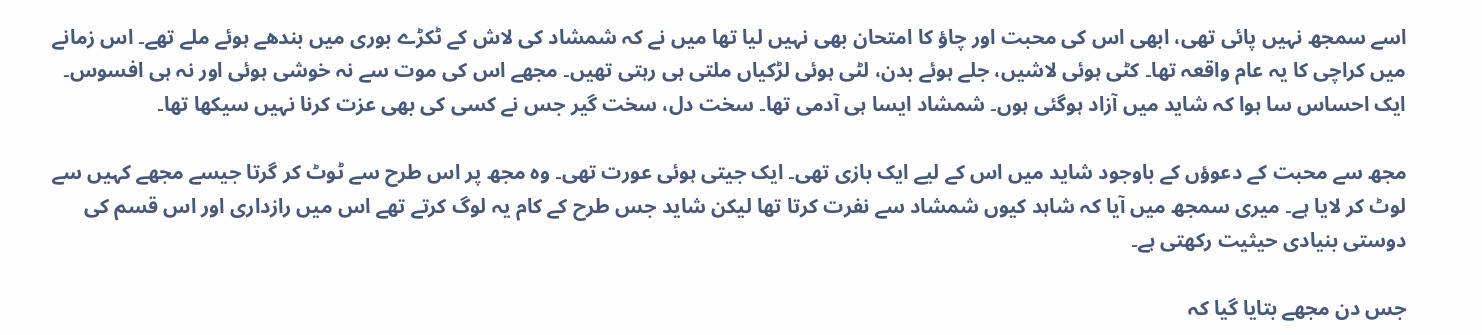اسے سمجھ نہیں پائی تھی، ابھی اس کی محبت اور چاؤ کا امتحان بھی نہیں لیا تھا میں نے کہ شمشاد کی لاش کے ٹکڑے بوری میں بندھے ہوئے ملے تھے۔ اس زمانے میں کراچی کا یہ عام واقعہ تھا۔ کٹی ہوئی لاشیں، جلے ہوئے بدن، لٹی ہوئی لڑکیاں ملتی ہی رہتی تھیں۔ مجھے اس کی موت سے نہ خوشی ہوئی اور نہ ہی افسوس۔ ایک احساس سا ہوا کہ شاید میں آزاد ہوگئی ہوں۔ شمشاد ایسا ہی آدمی تھا۔ سخت دل، سخت گیر جس نے کسی کی بھی عزت کرنا نہیں سیکھا تھا۔

مجھ سے محبت کے دعوؤں کے باوجود شاید میں اس کے لیے ایک بازی تھی۔ ایک جیتی ہوئی عورت تھی۔ وہ مجھ پر اس طرح سے ٹوٹ کر گرتا جیسے مجھے کہیں سے لوٹ کر لایا ہے۔ میری سمجھ میں آیا کہ شاہد کیوں شمشاد سے نفرت کرتا تھا لیکن شاید جس طرح کے کام یہ لوگ کرتے تھے اس میں رازداری اور اس قسم کی دوستی بنیادی حیثیت رکھتی ہے۔

جس دن مجھے بتایا گیا کہ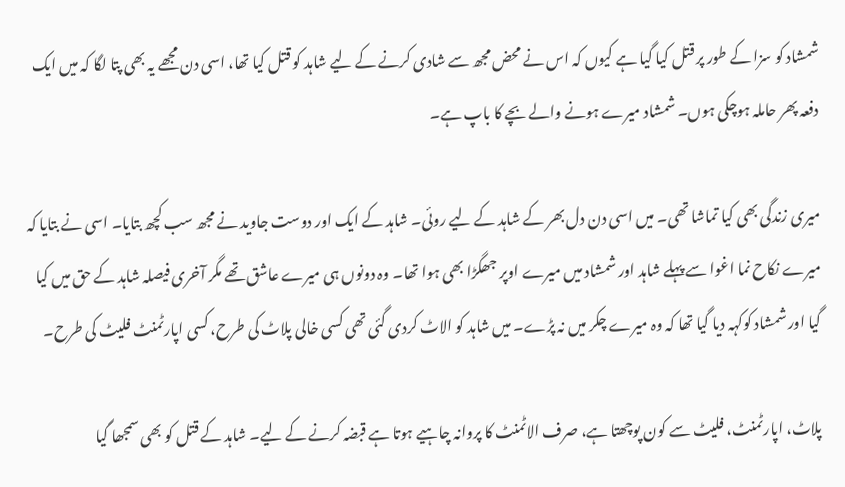شمشاد کو سزا کے طور پر قتل کیا گیا ہے کیوں کہ اس نے محض مجھ سے شادی کرنے کے لیے شاہد کو قتل کیا تھا، اسی دن مجھے یہ بھی پتا لگا کہ میں ایک دفعہ پھر حاملہ ہوچکی ہوں۔ شمشاد میرے ہونے والے بچے کا باپ ہے۔

میری زندگی بھی کیا تماشا تھی۔ میں اسی دن دل بھر کے شاہد کے لیے روئی۔ شاہد کے ایک اور دوست جاوید نے مجھ سب کچھ بتایا۔ اسی نے بتایا کہ میرے نکاح نما اغوا سے پہلے شاہد اور شمشاد میں میرے اوپر جھگڑا بھی ہوا تھا۔ وہ دونوں ہی میرے عاشق تھے مگر آخری فیصلہ شاہد کے حق میں کیا گیا اور شمشاد کوکہہ دیا گیا تھا کہ وہ میرے چکر میں نہ پڑے۔ میں شاہد کو الاٹ کردی گئی تھی کسی خالی پلاٹ کی طرح، کسی اپارٹمنٹ فلیٹ کی طرح۔

پلاٹ، اپارٹمنٹ، فلیٹ سے کون پوچھتا ہے، صرف الاٹمنٹ کا پروانہ چاہیے ہوتا ہے قبضہ کرنے کے لیے۔ شاہد کے قتل کو بھی سمجھا گیا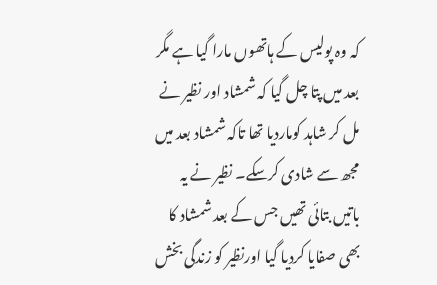کہ وہ پولیس کے ہاتھوں مارا گیا ہے مگر بعد میں پتا چل گیا کہ شمشاد اور نظیر نے مل کر شاہد کوماردیا تھا تاکہ شمشاد بعد میں مجھ سے شادی کرسکے۔ نظیر نے یہ باتیں بتائی تھیں جس کے بعد شمشاد کا بھی صفایا کردیا گیا اورنظیر کو زندگی بخش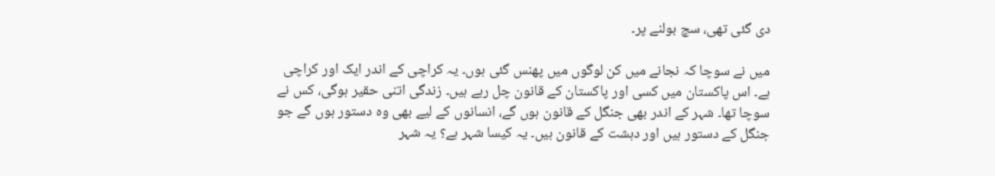دی گئی تھی، سچ بولنے پر۔

میں نے سوچا کہ نجانے میں کن لوگوں میں پھنس گئی ہوں۔ یہ کراچی کے اندر ایک اور کراچی ہے۔ اس پاکستان میں کسی اور پاکستان کے قانون چل رہے ہیں۔ زندگی اتنی حقیر ہوگی، کس نے سوچا تھا۔ شہر کے اندر بھی جنگل کے قانون ہوں گے، انسانوں کے لیے بھی وہ دستور ہوں گے جو جنگل کے دستور ہیں اور دہشت کے قانون ہیں۔ یہ کیسا شہر ہے؟ یہ شہر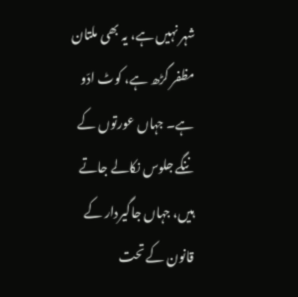شہر نہیں ہے، یہ بھی ملتان مظفر گڑھ ہے، کوٹ ادّو ہے۔ جہاں عورتوں کے ننگے جلوس نکالے جاتے ہیں، جہاں جاگیردار کے قانون کے تحت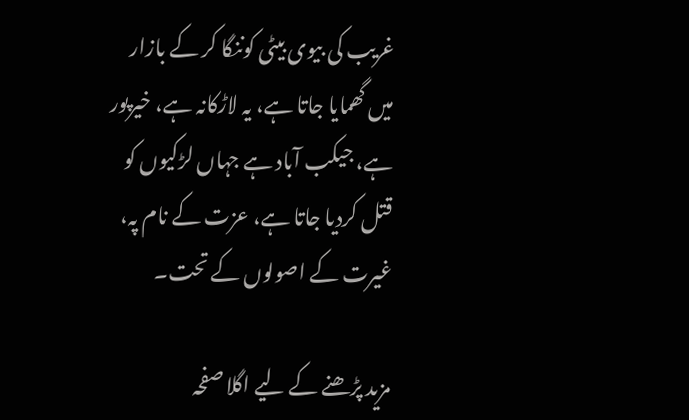غریب کی بیوی بیٹی کوننگا کر کے بازار میں گھمایا جاتا ہے، یہ لاڑکانہ ہے، خیرپور ہے، جیکب آباد ہے جہاں لڑکیوں کو قتل کردیا جاتا ہے، عزت کے نام پہ، غیرت کے اصولوں کے تحت۔

مزید پڑھنے کے لیے اگلا صفحہ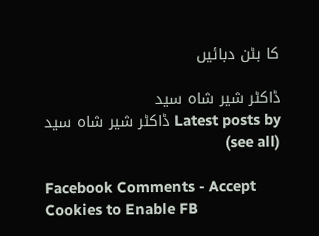کا بٹن دبائیں

ڈاکٹر شیر شاہ سید
Latest posts by ڈاکٹر شیر شاہ سید (see all)

Facebook Comments - Accept Cookies to Enable FB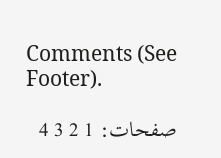Comments (See Footer).

صفحات: 1 2 3 4